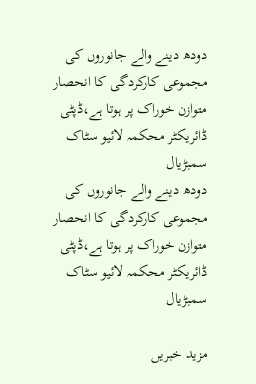دودھ دینے والے جانوروں کی مجموعی کارکردگی کا انحصار متوازن خوراک پر ہوتا ہے،ڈپٹی ڈائریکٹر محکمہ لائیو سٹاک سمبڑیال
دودھ دینے والے جانوروں کی مجموعی کارکردگی کا انحصار متوازن خوراک پر ہوتا ہے،ڈپٹی ڈائریکٹر محکمہ لائیو سٹاک سمبڑیال

مزید خبریں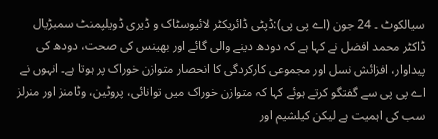سیالکوٹ ۔ 24 جون (اے پی پی):ڈپٹی ڈائریکٹر لائیوسٹاک و ڈیری ڈویلپمنٹ سمبڑیال ڈاکٹر محمد افضل نے کہا ہے کہ دودھ دینے والی گائے اور بھینس کی صحت، دودھ کی پیداوار، افزائش نسل اور مجموعی کارکردگی کا انحصار متوازن خوراک پر ہوتا ہے۔ انہوں نے اے پی پی سے گفتگو کرتے ہوئے کہا کہ متوازن خوراک میں توانائی، پروٹین، وٹامنز اور منرلز سب کی اہمیت ہے لیکن کیلشیم اور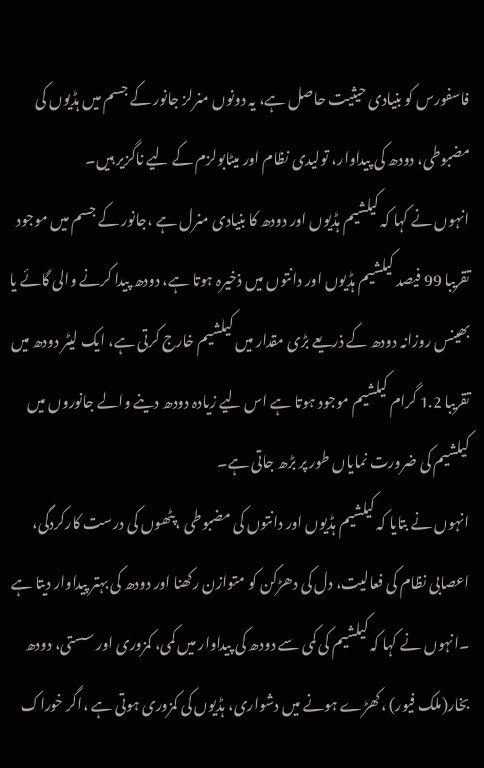فاسفورس کو بنیادی حیثیت حاصل ہے، یہ دونوں منرلز جانور کے جسم میں ہڈیوں کی مضبوطی، دودھ کی پیداوار، تولیدی نظام اور میٹابولزم کے لیے ناگزیر ہیں۔
انہوں نے کہا کہ کیلشیم ہڈیوں اور دودھ کا بنیادی منرل ہے ،جانور کے جسم میں موجود تقریبا 99 فیصد کیلشیم ہڈیوں اور دانتوں میں ذخیرہ ہوتا ہے، دودھ پیدا کرنے والی گائے یا بھینس روزانہ دودھ کے ذریعے بڑی مقدار میں کیلشیم خارج کرتی ہے، ایک لیٹر دودھ میں تقریبا 1.2 گرام کیلشیم موجود ہوتا ہے اس لیے زیادہ دودھ دینے والے جانوروں میں کیلشیم کی ضرورت نمایاں طور پر بڑھ جاتی ہے۔
انہوں نے بتایا کہ کیلشیم ہڈیوں اور دانتوں کی مضبوطی ،پٹھوں کی درست کارکردگی، اعصابی نظام کی فعالیت، دل کی دھڑکن کو متوازن رکھنا اور دودھ کی بہتر پیداوار دیتا ہے ۔انہوں نے کہا کہ کیلشیم کی کمی سے دودھ کی پیداوار میں کمی، کمزوری اور سستی، دودھ بخار(ملک فیور) ،کھڑے ہونے میں دشواری، ہڈیوں کی کمزوری ہوتی ہے ،اگر خوراک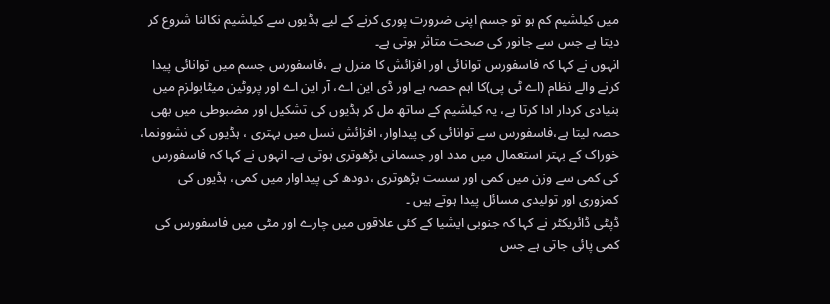میں کیلشیم کم ہو تو جسم اپنی ضرورت پوری کرنے کے لیے ہڈیوں سے کیلشیم نکالنا شروع کر دیتا ہے جس سے جانور کی صحت متاثر ہوتی ہے۔
انہوں نے کہا کہ فاسفورس توانائی اور افزائش کا منرل ہے ،فاسفورس جسم میں توانائی پیدا کرنے والے نظام (اے ٹی پی)کا اہم حصہ ہے اور ڈی این اے، آر این اے اور پروٹین میٹابولزم میں بنیادی کردار ادا کرتا ہے، یہ کیلشیم کے ساتھ مل کر ہڈیوں کی تشکیل اور مضبوطی میں بھی حصہ لیتا ہے،فاسفورس سے توانائی کی پیداوار، افزائش نسل میں بہتری ، ہڈیوں کی نشوونما، خوراک کے بہتر استعمال میں مدد اور جسمانی بڑھوتری ہوتی ہے۔ انہوں نے کہا کہ فاسفورس کی کمی سے وزن میں کمی اور سست بڑھوتری ،دودھ کی پیداوار میں کمی، ہڈیوں کی کمزوری اور تولیدی مسائل پیدا ہوتے ہیں ۔
ڈپٹی ڈائریکٹر نے کہا کہ جنوبی ایشیا کے کئی علاقوں میں چارے اور مٹی میں فاسفورس کی کمی پائی جاتی ہے جس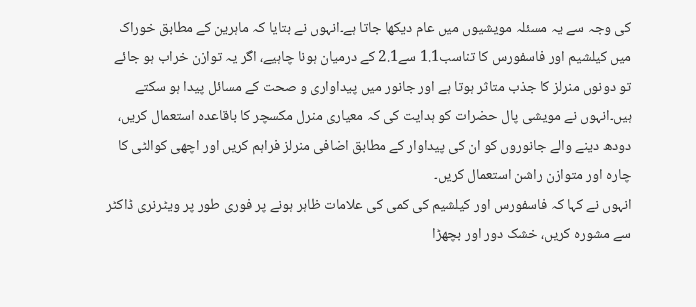کی وجہ سے یہ مسئلہ مویشیوں میں عام دیکھا جاتا ہے۔انہوں نے بتایا کہ ماہرین کے مطابق خوراک میں کیلشیم اور فاسفورس کا تناسب1.1 سے2.1 کے درمیان ہونا چاہیے، اگر یہ توازن خراب ہو جائے تو دونوں منرلز کا جذب متاثر ہوتا ہے اور جانور میں پیداواری و صحت کے مسائل پیدا ہو سکتے ہیں۔انہوں نے مویشی پال حضرات کو ہدایت کی کہ معیاری منرل مکسچر کا باقاعدہ استعمال کریں، دودھ دینے والے جانوروں کو ان کی پیداوار کے مطابق اضافی منرلز فراہم کریں اور اچھی کوالٹی کا چارہ اور متوازن راشن استعمال کریں۔
انہوں نے کہا کہ فاسفورس اور کیلشیم کی کمی کی علامات ظاہر ہونے پر فوری طور پر ویٹرنری ڈاکٹر سے مشورہ کریں، خشک دور اور بچھڑا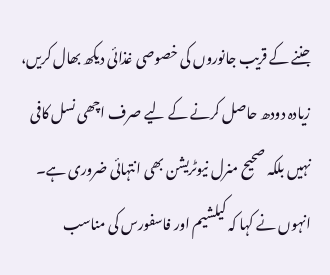جننے کے قریب جانوروں کی خصوصی غذائی دیکھ بھال کریں، زیادہ دودھ حاصل کرنے کے لیے صرف اچھی نسل کافی نہیں بلکہ صحیح منرل نیوٹریشن بھی انتہائی ضروری ہے۔ انہوں نے کہا کہ کیلشیم اور فاسفورس کی مناسب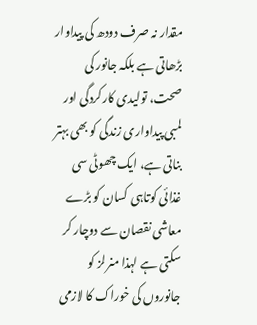مقدار نہ صرف دودھ کی پیداوار بڑھاتی ہے بلکہ جانور کی صحت، تولیدی کارکردگی اور لمبی پیداواری زندگی کو بھی بہتر بناتی ہے، ایک چھوٹی سی غذائی کوتاہی کسان کو بڑے معاشی نقصان سے دوچار کر سکتی ہے لہذا منرلز کو جانوروں کی خوراک کا لازمی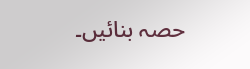حصہ بنائیں۔